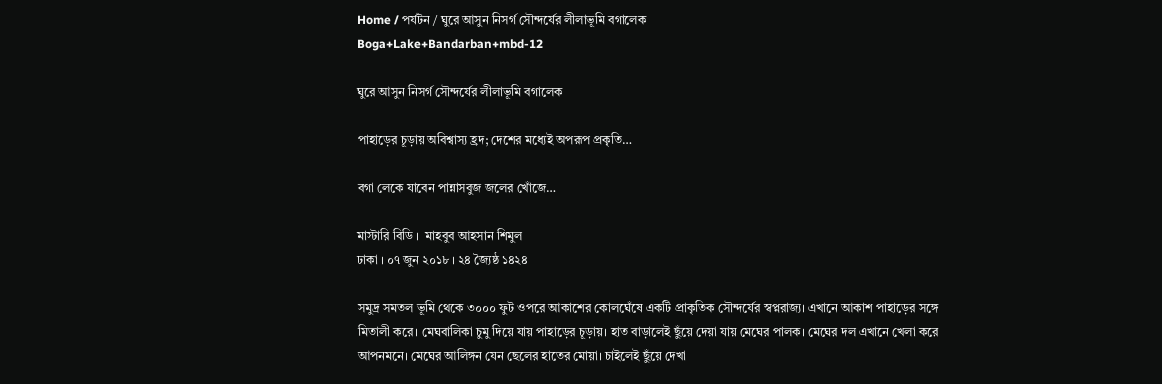Home / পর্যটন / ঘুরে আসুন নিসর্গ সৌন্দর্যের লীলাভূমি বগালেক
Boga+Lake+Bandarban+mbd-12

ঘুরে আসুন নিসর্গ সৌন্দর্যের লীলাভূমি বগালেক

পাহাড়ের চূড়ায় অবিশ্বাস্য হ্রদ; দেশের মধ্যেই অপরূপ প্রকৃতি…

বগা লেকে যাবেন পান্নাসবুজ জলের খোঁজে…

মাস্টারি বিডি ।  মাহবুব আহসান শিমুল
ঢাকা । ০৭ জুন ২০১৮ । ২৪ জ্যৈষ্ঠ ১৪২৪

সমুদ্র সমতল ভূমি থেকে ৩০০০ ফুট ওপরে আকাশের কোলঘেঁষে একটি প্রাকৃতিক সৌন্দর্যের স্বপ্নরাজ্য। এখানে আকাশ পাহাড়ের সঙ্গে মিতালী করে। মেঘবালিকা চুমু দিয়ে যায় পাহাড়ের চূড়ায়। হাত বাড়ালেই ছুঁয়ে দেয়া যায় মেঘের পালক। মেঘের দল এখানে খেলা করে আপনমনে। মেঘের আলিঙ্গন যেন ছেলের হাতের মোয়া। চাইলেই ছুঁয়ে দেখা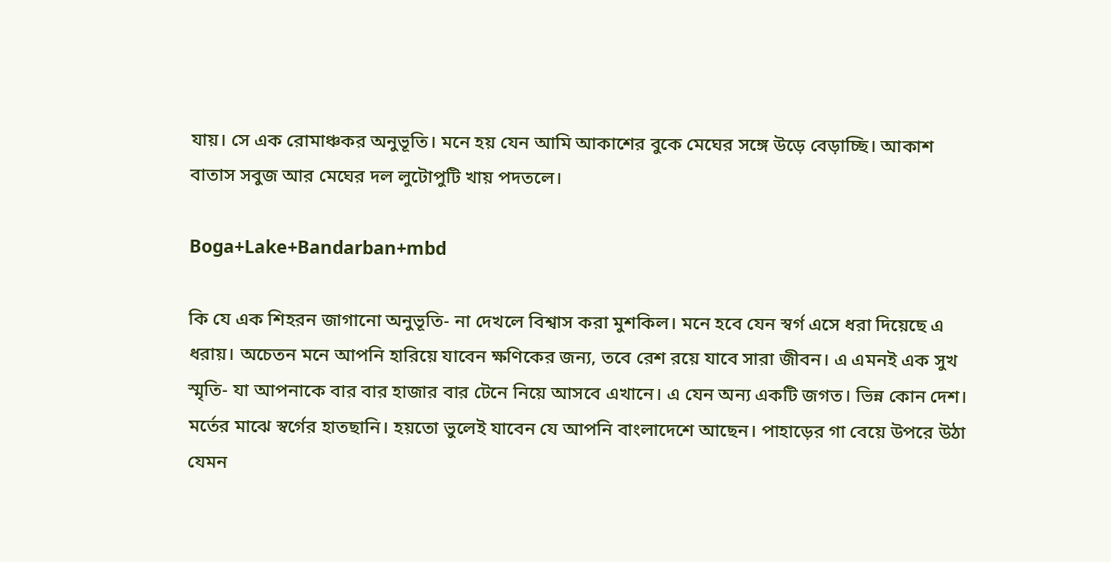যায়। সে এক রোমাঞ্চকর অনুভূতি। মনে হয় যেন আমি আকাশের বুকে মেঘের সঙ্গে উড়ে বেড়াচ্ছি। আকাশ বাতাস সবুজ আর মেঘের দল লুটোপুটি খায় পদতলে।

Boga+Lake+Bandarban+mbd

কি যে এক শিহরন জাগানো অনুভূতি- না দেখলে বিশ্বাস করা মুশকিল। মনে হবে যেন স্বর্গ এসে ধরা দিয়েছে এ ধরায়। অচেতন মনে আপনি হারিয়ে যাবেন ক্ষণিকের জন্য, তবে রেশ রয়ে যাবে সারা জীবন। এ এমনই এক সুখ স্মৃতি- যা আপনাকে বার বার হাজার বার টেনে নিয়ে আসবে এখানে। এ যেন অন্য একটি জগত। ভিন্ন কোন দেশ। মর্তের মাঝে স্বর্গের হাতছানি। হয়তো ভুলেই যাবেন যে আপনি বাংলাদেশে আছেন। পাহাড়ের গা বেয়ে উপরে উঠা যেমন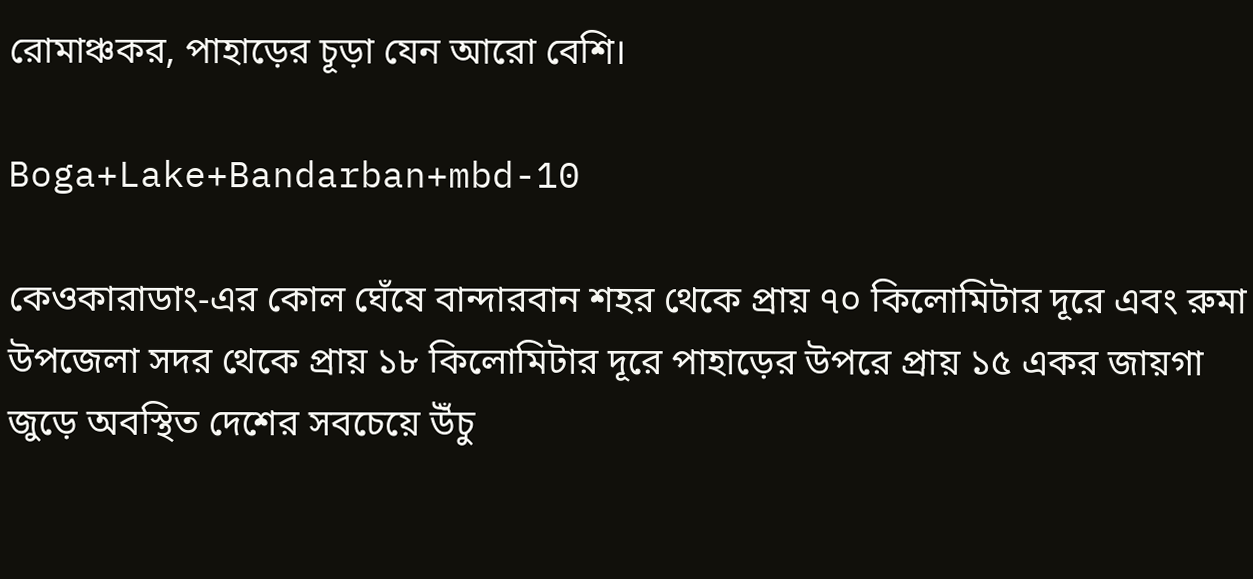রোমাঞ্চকর, পাহাড়ের চূড়া যেন আরো বেশি।

Boga+Lake+Bandarban+mbd-10

কেওকারাডাং-এর কোল ঘেঁষে বান্দারবান শহর থেকে প্রায় ৭০ কিলোমিটার দূরে এবং রুমা উপজেলা সদর থেকে প্রায় ১৮ কিলোমিটার দূরে পাহাড়ের উপরে প্রায় ১৫ একর জায়গা জুড়ে অবস্থিত দেশের সবচেয়ে উঁচু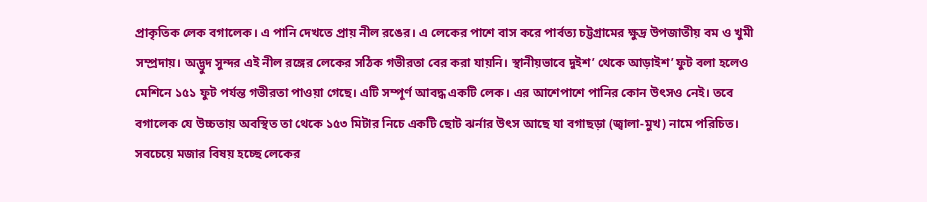প্রাকৃতিক লেক বগালেক। এ পানি দেখতে প্রায় নীল রঙের। এ লেকের পাশে বাস করে পার্বত্য চট্টগ্রামের ক্ষুদ্র উপজাতীয় বম ও খুমী সম্প্রদায়। অদ্ভুদ সুন্দর এই নীল রঙ্গের লেকের সঠিক গভীরতা বের করা যায়নি। স্থানীয়ভাবে দুইশ’ থেকে আড়াইশ’ ফুট বলা হলেও মেশিনে ১৫১ ফুট পর্যন্ত গভীরতা পাওয়া গেছে। এটি সম্পূর্ণ আবদ্ধ একটি লেক। এর আশেপাশে পানির কোন উৎসও নেই। তবে বগালেক যে উচ্চতায় অবস্থিত তা থেকে ১৫৩ মিটার নিচে একটি ছোট ঝর্নার উৎস আছে যা বগাছড়া (জ্বালা-মুখ) নামে পরিচিত। সবচেয়ে মজার বিষয় হচ্ছে লেকের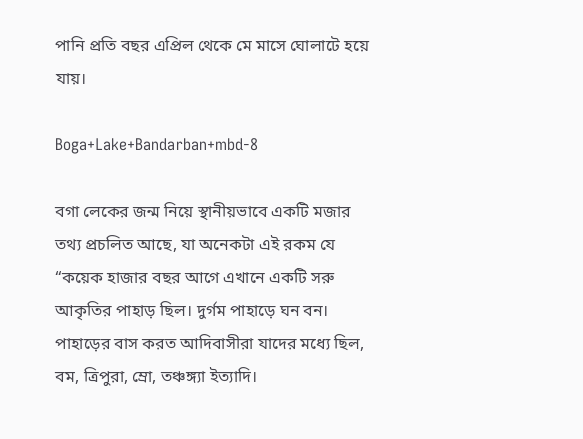পানি প্রতি বছর এপ্রিল থেকে মে মাসে ঘোলাটে হয়ে যায়।

Boga+Lake+Bandarban+mbd-8

বগা লেকের জন্ম নিয়ে স্থানীয়ভাবে একটি মজার তথ্য প্রচলিত আছে, যা অনেকটা এই রকম যে “কয়েক হাজার বছর আগে এখানে একটি সরু আকৃতির পাহাড় ছিল। দুর্গম পাহাড়ে ঘন বন। পাহাড়ের বাস করত আদিবাসীরা যাদের মধ্যে ছিল, বম, ত্রিপুরা, ম্রো, তঞ্চঙ্গ্যা ইত্যাদি।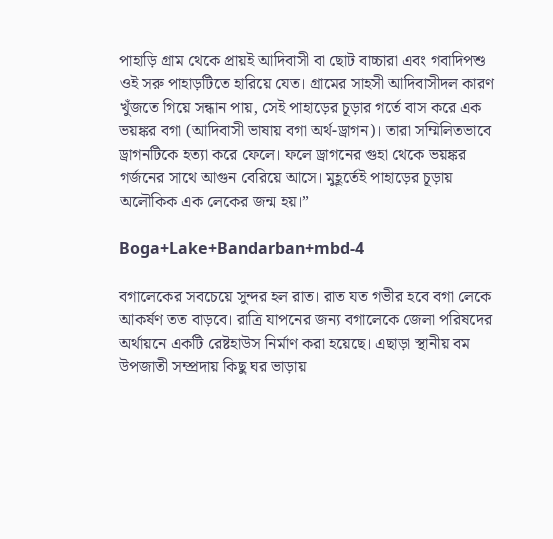পাহাড়ি গ্রাম থেকে প্রায়ই আদিবাসী বা ছোট বাচ্চারা এবং গবাদিপশু ওই সরু পাহাড়টিতে হারিয়ে যেত। গ্রামের সাহসী আদিবাসীদল কারণ খুঁজতে গিয়ে সন্ধান পায়, সেই পাহাড়ের চূড়ার গর্তে বাস করে এক ভয়ঙ্কর বগা (আদিবাসী ভাষায় বগা অর্থ-ড্রাগন)। তারা সম্মিলিতভাবে ড্রাগনটিকে হত্যা করে ফেলে। ফলে ড্রাগনের গুহা থেকে ভয়ঙ্কর গর্জনের সাথে আগুন বেরিয়ে আসে। মুহূর্তেই পাহাড়ের চূড়ায় অলৌকিক এক লেকের জন্ম হয়।”

Boga+Lake+Bandarban+mbd-4

বগালেকের সবচেয়ে সুন্দর হল রাত। রাত যত গভীর হবে বগা লেকে আকর্ষণ তত বাড়বে। রাত্রি যাপনের জন্য বগালেকে জেলা পরিষদের অর্থায়নে একটি রেষ্টহাউস নির্মাণ করা হয়েছে। এছাড়া স্থানীয় বম উপজাতী সম্প্রদায় কিছু ঘর ভাড়ায়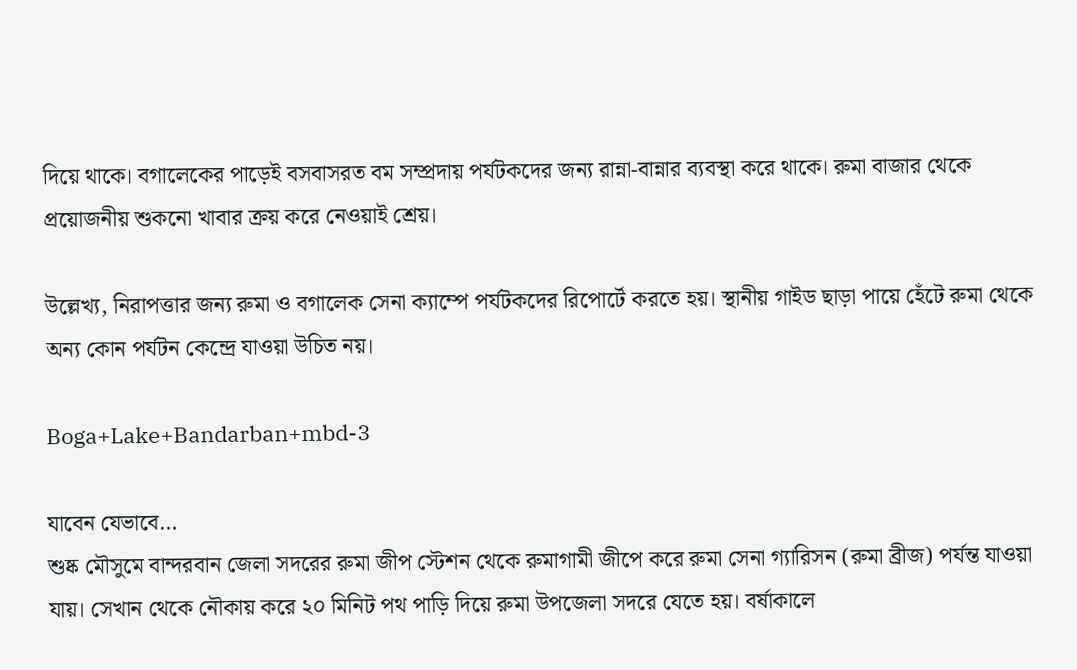দিয়ে থাকে। বগালেকের পাড়েই বসবাসরত বম সম্প্রদায় পর্যটকদের জন্য রান্না-বান্নার ব্যবস্থা করে থাকে। রুমা বাজার থেকে প্রয়োজনীয় শুকনো খাবার ক্রয় করে নেওয়াই শ্রেয়।

উল্লেখ্য, নিরাপত্তার জন্য রুমা ও বগালেক সেনা ক্যাম্পে পর্যটকদের রিপোর্টে করতে হয়। স্থানীয় গাইড ছাড়া পায়ে হেঁটে রুমা থেকে অন্য কোন পর্যটন কেন্দ্রে যাওয়া উচিত নয়।

Boga+Lake+Bandarban+mbd-3

যাবেন যেভাবে…
শুষ্ক মৌসুমে বান্দরবান জেলা সদরের রুমা জীপ স্টেশন থেকে রুমাগামী জীপে করে রুমা সেনা গ্যারিসন (রুমা ব্রীজ) পর্যন্ত যাওয়া যায়। সেখান থেকে নৌকায় করে ২০ মিনিট পথ পাড়ি দিয়ে রুমা উপজেলা সদরে যেতে হয়। বর্ষাকালে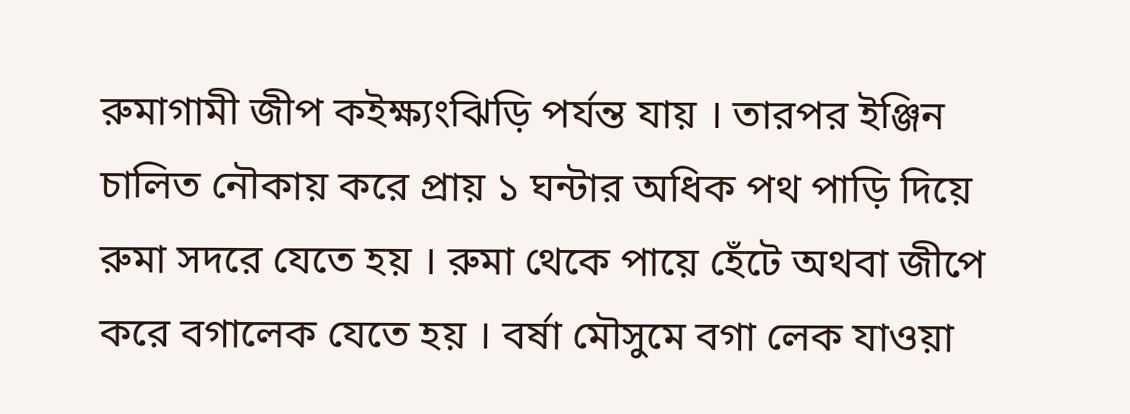রুমাগামী জীপ কইক্ষ্যংঝিড়ি পর্যন্ত যায় । তারপর ইঞ্জিন চালিত নৌকায় করে প্রায় ১ ঘন্টার অধিক পথ পাড়ি দিয়ে রুমা সদরে যেতে হয় । রুমা থেকে পায়ে হেঁটে অথবা জীপে করে বগালেক যেতে হয় । বর্ষা মৌসুমে বগা লেক যাওয়া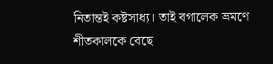নিতান্তই কষ্টসাধ্য। তাই বগালেক ভ্রমণে শীতকালকে বেছে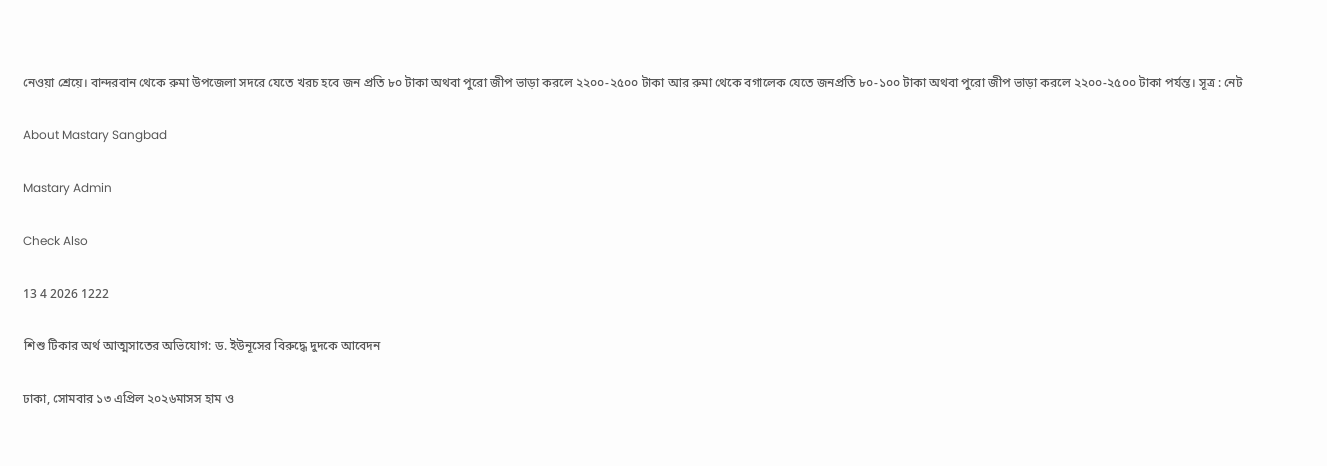নেওয়া শ্রেয়ে। বান্দরবান থেকে রুমা উপজেলা সদরে যেতে খরচ হবে জন প্রতি ৮০ টাকা অথবা পুরো জীপ ভাড়া করলে ২২০০-২৫০০ টাকা আর রুমা থেকে বগালেক যেতে জনপ্রতি ৮০-১০০ টাকা অথবা পুরো জীপ ভাড়া করলে ২২০০-২৫০০ টাকা পর্যন্ত। সূত্র : নেট

About Mastary Sangbad

Mastary Admin

Check Also

13 4 2026 1222

শিশু টিকার অর্থ আত্মসাতের অভিযোগ: ড. ইউনূসের বিরুদ্ধে দুদকে আবেদন

ঢাকা, সোমবার ১৩ এপ্রিল ২০২৬মাসস হাম ও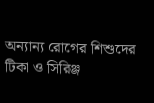অন্যান্য রোগের শিশুদের টিকা ও সিরিঞ্জ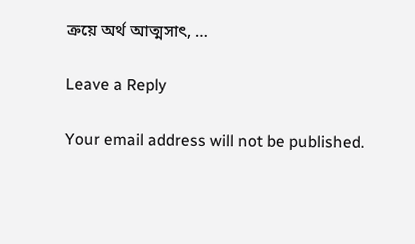ক্রয়ে অর্থ আত্মসাৎ, …

Leave a Reply

Your email address will not be published.